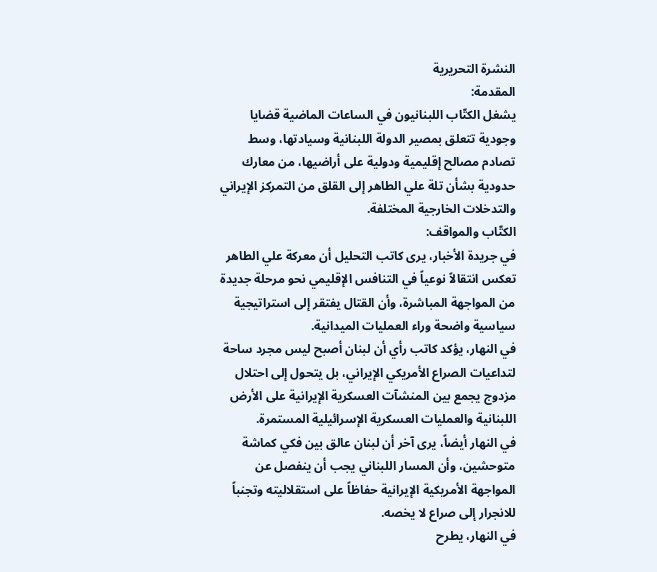النشرة التحريرية
المقدمة:
يشغل الكتّاب اللبنانيون في الساعات الماضية قضايا وجودية تتعلق بمصير الدولة اللبنانية وسيادتها، وسط تصادم مصالح إقليمية ودولية على أراضيها، من معارك حدودية بشأن تلة علي الطاهر إلى القلق من التمركز الإيراني والتدخلات الخارجية المختلفة.
الكتّاب والمواقف:
في جريدة الأخبار، يرى كاتب التحليل أن معركة علي الطاهر تعكس انتقالاً نوعياً في التنافس الإقليمي نحو مرحلة جديدة من المواجهة المباشرة، وأن القتال يفتقر إلى استراتيجية سياسية واضحة وراء العمليات الميدانية.
في النهار، يؤكد كاتب رأي أن لبنان أصبح ليس مجرد ساحة لتداعيات الصراع الأمريكي الإيراني، بل يتحول إلى احتلال مزدوج يجمع بين المنشآت العسكرية الإيرانية على الأرض اللبنانية والعمليات العسكرية الإسرائيلية المستمرة.
في النهار أيضاً، يرى آخر أن لبنان عالق بين فكي كماشة متوحشين، وأن المسار اللبناني يجب أن ينفصل عن المواجهة الأمريكية الإيرانية حفاظاً على استقلاليته وتجنباً للانجرار إلى صراع لا يخصه.
في النهار، يطرح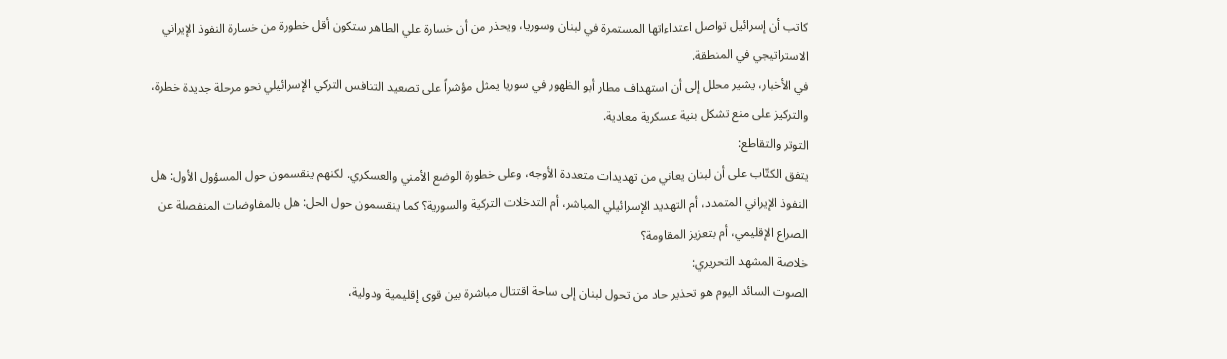كاتب أن إسرائيل تواصل اعتداءاتها المستمرة في لبنان وسوريا، ويحذر من أن خسارة علي الطاهر ستكون أقل خطورة من خسارة النفوذ الإيراني الاستراتيجي في المنطقة.
في الأخبار، يشير محلل إلى أن استهداف مطار أبو الظهور في سوريا يمثل مؤشراً على تصعيد التنافس التركي الإسرائيلي نحو مرحلة جديدة خطرة، والتركيز على منع تشكل بنية عسكرية معادية.
التوتر والتقاطع:
يتفق الكتّاب على أن لبنان يعاني من تهديدات متعددة الأوجه، وعلى خطورة الوضع الأمني والعسكري. لكنهم ينقسمون حول المسؤول الأول: هل النفوذ الإيراني المتمدد، أم التهديد الإسرائيلي المباشر، أم التدخلات التركية والسورية؟ كما ينقسمون حول الحل: هل بالمفاوضات المنفصلة عن الصراع الإقليمي، أم بتعزيز المقاومة؟
خلاصة المشهد التحريري:
الصوت السائد اليوم هو تحذير حاد من تحول لبنان إلى ساحة اقتتال مباشرة بين قوى إقليمية ودولية،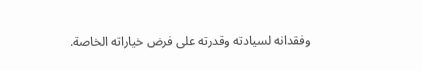وفقدانه لسيادته وقدرته على فرض خياراته الخاصة.